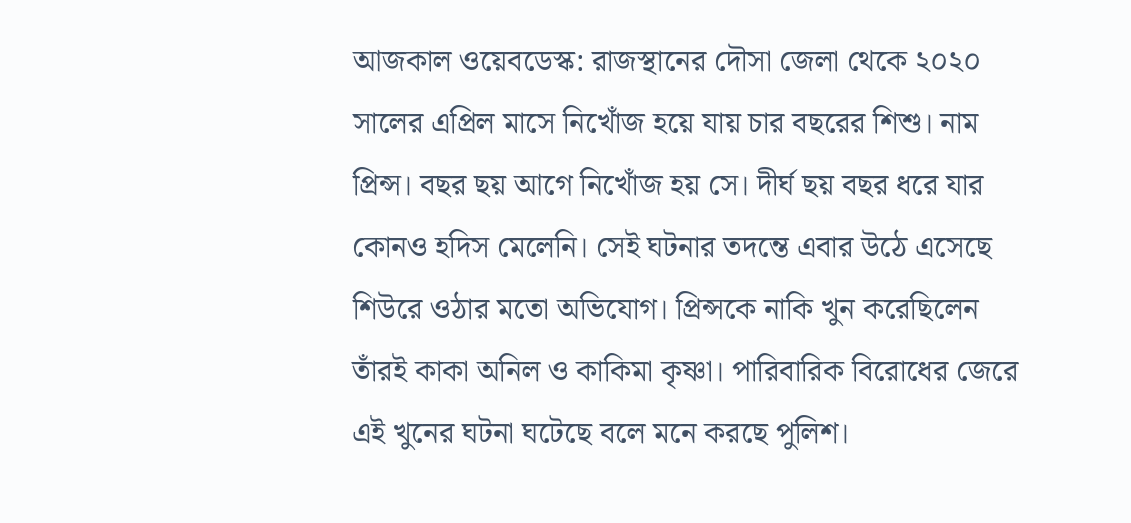আজকাল ওয়েবডেস্ক: রাজস্থানের দৌসা জেলা থেকে ২০২০ সালের এপ্রিল মাসে নিখোঁজ হয়ে যায় চার বছরের শিশু। নাম প্রিন্স। বছর ছয় আগে নিখোঁজ হয় সে। দীর্ঘ ছয় বছর ধরে যার কোনও হদিস মেলেনি। সেই ঘটনার তদন্তে এবার উঠে এসেছে শিউরে ওঠার মতো অভিযোগ। প্রিন্সকে নাকি খুন করেছিলেন তাঁরই কাকা অনিল ও কাকিমা কৃষ্ণা। পারিবারিক বিরোধের জেরে এই খুনের ঘটনা ঘটেছে বলে মনে করছে পুলিশ।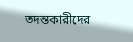তদন্তকারীদের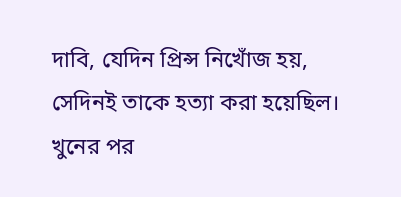দাবি, যেদিন প্রিন্স নিখোঁজ হয়, সেদিনই তাকে হত্যা করা হয়েছিল। খুনের পর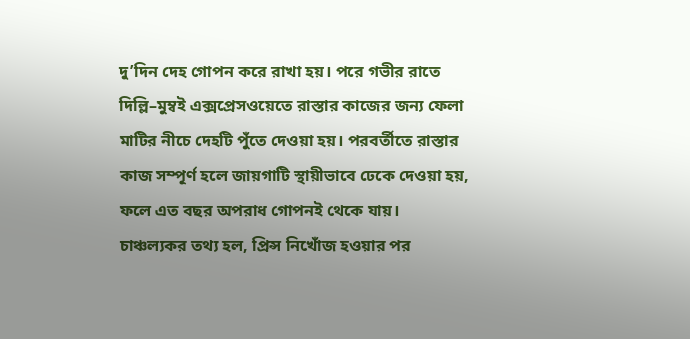দু’দিন দেহ গোপন করে রাখা হয়। পরে গভীর রাতে দিল্লি–মুম্বই এক্সপ্রেসওয়েতে রাস্তার কাজের জন্য ফেলা মাটির নীচে দেহটি পুঁতে দেওয়া হয়। পরবর্তীতে রাস্তার কাজ সম্পূর্ণ হলে জায়গাটি স্থায়ীভাবে ঢেকে দেওয়া হয়, ফলে এত বছর অপরাধ গোপনই থেকে যায়।
চাঞ্চল্যকর তথ্য হল, প্রিন্স নিখোঁজ হওয়ার পর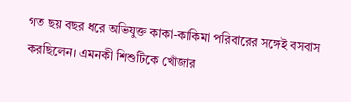গত ছয় বছর ধরে অভিযুক্ত কাকা-কাকিমা পরিবারের সঙ্গেই বসবাস করছিলেন। এমনকী শিশুটিকে খোঁজার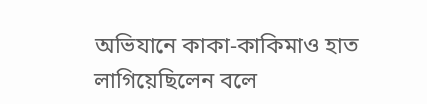অভিযানে কাকা-কাকিমাও হাত লাগিয়েছিলেন বলে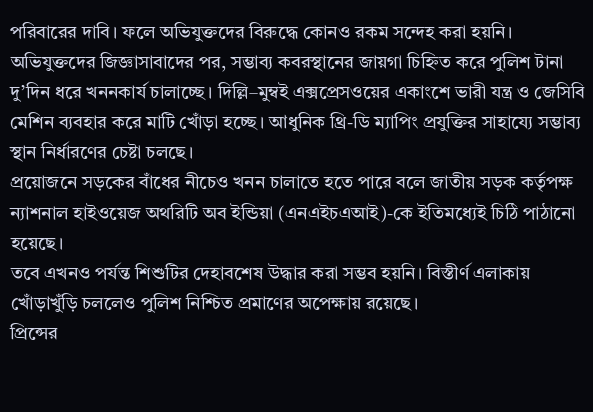পরিবারের দাবি। ফলে অভিযুক্তদের বিরুদ্ধে কোনও রকম সন্দেহ করা হয়নি।
অভিযুক্তদের জিজ্ঞাসাবাদের পর, সম্ভাব্য কবরস্থানের জায়গা চিহ্নিত করে পুলিশ টানা দু’দিন ধরে খননকার্য চালাচ্ছে। দিল্লি–মুম্বই এক্সপ্রেসওয়ের একাংশে ভারী যন্ত্র ও জেসিবি মেশিন ব্যবহার করে মাটি খোঁড়া হচ্ছে। আধুনিক থ্রি-ডি ম্যাপিং প্রযুক্তির সাহায্যে সম্ভাব্য স্থান নির্ধারণের চেষ্টা চলছে।
প্রয়োজনে সড়কের বাঁধের নীচেও খনন চালাতে হতে পারে বলে জাতীয় সড়ক কর্তৃপক্ষ ন্যাশনাল হাইওয়েজ অথরিটি অব ইন্ডিয়া (এনএইচএআই)-কে ইতিমধ্যেই চিঠি পাঠানো হয়েছে।
তবে এখনও পর্যন্ত শিশুটির দেহাবশেষ উদ্ধার করা সম্ভব হয়নি। বিস্তীর্ণ এলাকায় খোঁড়াখুঁড়ি চললেও পুলিশ নিশ্চিত প্রমাণের অপেক্ষায় রয়েছে।
প্রিন্সের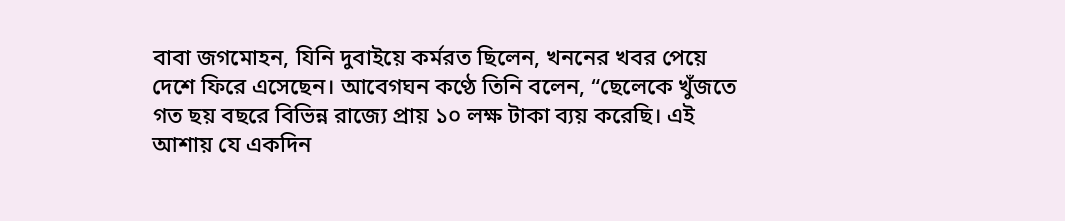বাবা জগমোহন, যিনি দুবাইয়ে কর্মরত ছিলেন, খননের খবর পেয়ে দেশে ফিরে এসেছেন। আবেগঘন কণ্ঠে তিনি বলেন, “ছেলেকে খুঁজতে গত ছয় বছরে বিভিন্ন রাজ্যে প্রায় ১০ লক্ষ টাকা ব্যয় করেছি। এই আশায় যে একদিন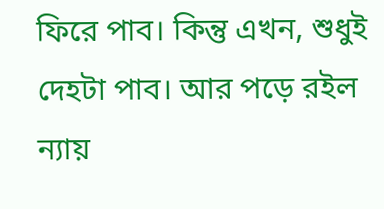ফিরে পাব। কিন্তু এখন, শুধুই দেহটা পাব। আর পড়ে রইল ন্যায়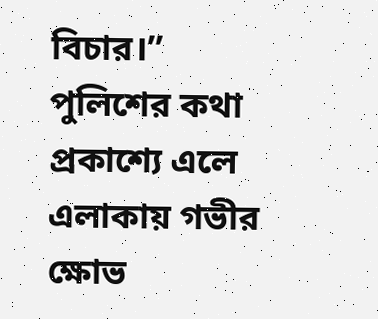বিচার।”
পুলিশের কথা প্রকাশ্যে এলে এলাকায় গভীর ক্ষোভ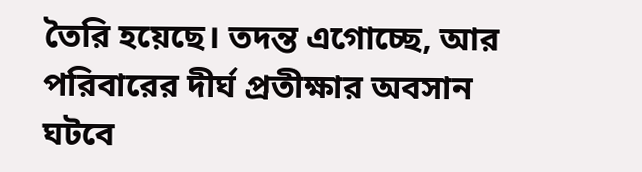তৈরি হয়েছে। তদন্ত এগোচ্ছে, আর পরিবারের দীর্ঘ প্রতীক্ষার অবসান ঘটবে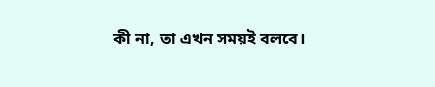কী না, তা এখন সময়ই বলবে।